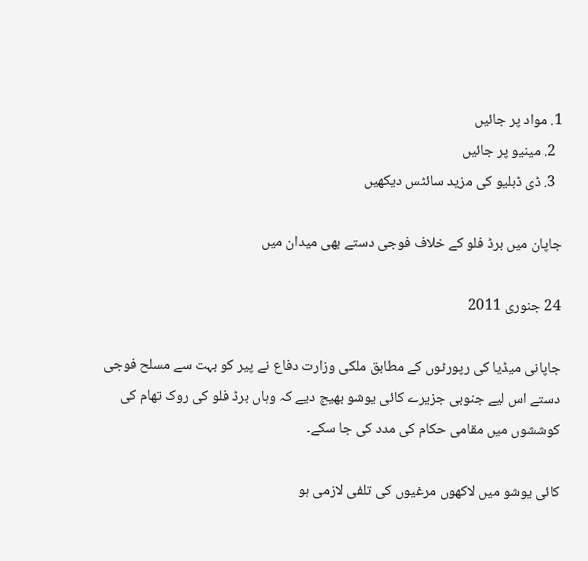1. مواد پر جائیں
  2. مینیو پر جائیں
  3. ڈی ڈبلیو کی مزید سائٹس دیکھیں

جاپان میں برڈ فلو کے خلاف فوجی دستے بھی میدان میں

24 جنوری 2011

جاپانی میڈیا کی رپورٹوں کے مطابق ملکی وزارت دفاع نے پیر کو بہت سے مسلح فوجی دستے اس لیے جنوبی جزیرے کائی یوشو بھیج دیے کہ وہاں برڈ فلو کی روک تھام کی کوششوں میں مقامی حکام کی مدد کی جا سکے۔

کائی یوشو میں لاکھوں مرغیوں کی تلفی لازمی ہو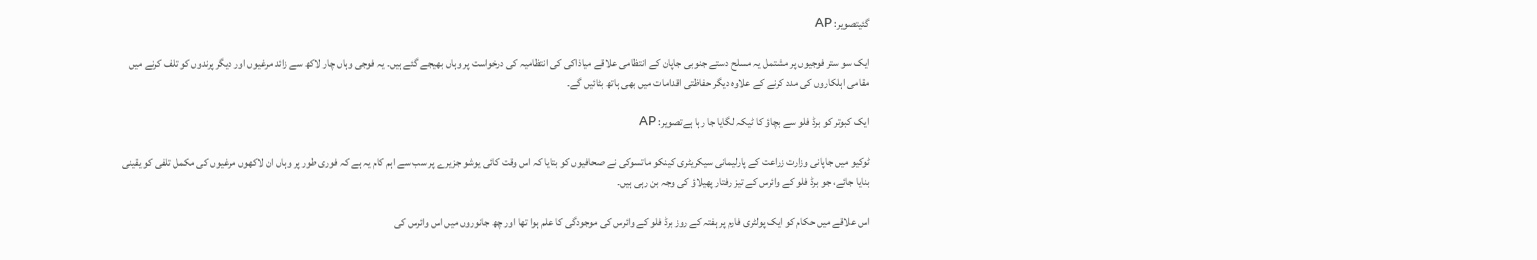گئیتصویر: AP

ایک سو ستر فوجیوں پر مشتمل یہ مسلح دستے جنوبی جاپان کے انتظامی علاقے میاذاکی کی انتظامیہ کی درخواست پر وہاں بھیجے گئے ہیں۔ یہ فوجی وہاں چار لاکھ سے زائد مرغیوں اور دیگر پرندوں کو تلف کرنے میں مقامی اہلکاروں کی مدد کرنے کے علاوہ دیگر حفاظتی اقدامات میں بھی ہاتھ بٹائیں گے۔

ایک کبوتر کو برڈ فلو سے بچاؤ کا ٹیکہ لگایا جا رہا ہےتصویر: AP

ٹوکیو میں جاپانی وزارت زراعت کے پارلیمانی سیکریٹری کینکو ماتسوکی نے صحافیوں کو بتایا کہ اس وقت کائی یوشو جزیرے پر سب سے اہم کام یہ ہے کہ فوری طور پر وہاں ان لاکھوں مرغیوں کی مکمل تلفی کو یقینی بنایا جائے، جو برڈ فلو کے وائرس کے تیز رفتار پھیلاؤ کی وجہ بن رہی ہیں۔

اس علاقے میں حکام کو ایک پولٹری فارم پر ہفتہ کے روز برڈ فلو کے وائرس کی موجودگی کا علم ہوا تھا اور چھ جانوروں میں اس وائرس کی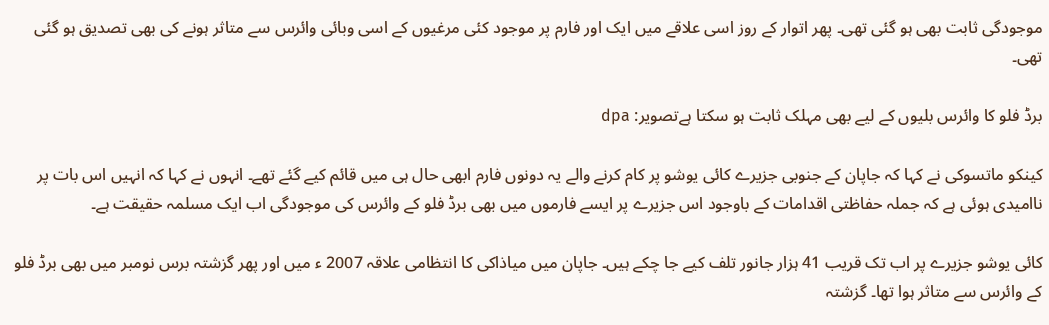موجودگی ثابت بھی ہو گئی تھی۔ پھر اتوار کے روز اسی علاقے میں ایک اور فارم پر موجود کئی مرغیوں کے اسی وبائی وائرس سے متاثر ہونے کی بھی تصدیق ہو گئی تھی۔

برڈ فلو کا وائرس بلیوں کے لیے بھی مہلک ثابت ہو سکتا ہےتصویر: dpa

کینکو ماتسوکی نے کہا کہ جاپان کے جنوبی جزیرے کائی یوشو پر کام کرنے والے یہ دونوں فارم ابھی حال ہی میں قائم کیے گئے تھے۔ انہوں نے کہا کہ انہیں اس بات پر ناامیدی ہوئی ہے کہ جملہ حفاظتی اقدامات کے باوجود اس جزیرے پر ایسے فارموں میں بھی برڈ فلو کے وائرس کی موجودگی اب ایک مسلمہ حقیقت ہے۔

کائی یوشو جزیرے پر اب تک قریب 41 ہزار جانور تلف کیے جا چکے ہیں۔ جاپان میں میاذاکی کا انتظامی علاقہ 2007 ء میں اور پھر گزشتہ برس نومبر میں بھی برڈ فلو کے وائرس سے متاثر ہوا تھا۔ گزشتہ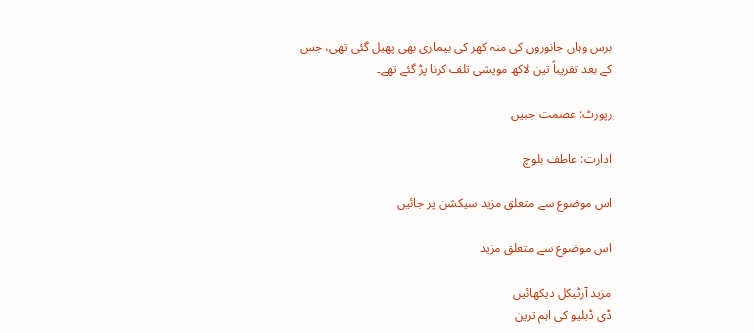برس وہاں جانوروں کی منہ کھر کی بیماری بھی پھیل گئی تھی، جس کے بعد تقریباً تین لاکھ مویشی تلف کرنا پڑ گئے تھے۔

رپورٹ: عصمت جبیں

ادارت: عاطف بلوچ

اس موضوع سے متعلق مزید سیکشن پر جائیں

اس موضوع سے متعلق مزید

مزید آرٹیکل دیکھائیں
ڈی ڈبلیو کی اہم ترین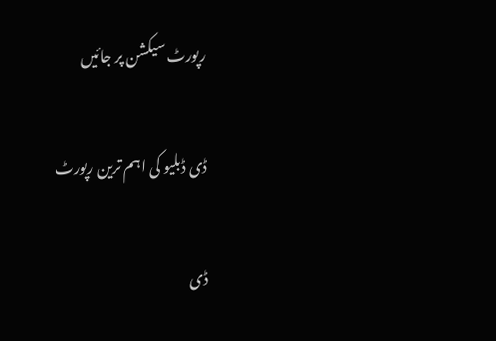رپورٹ سیکشن پر جائیں

ڈی ڈبلیو کی اہم ترین رپورٹ

ڈی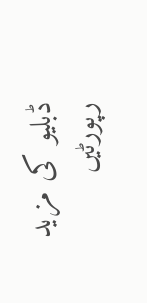ڈبلیو کی مزید رپورٹیں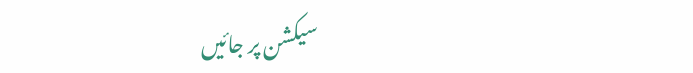سیکشن پر جائیں